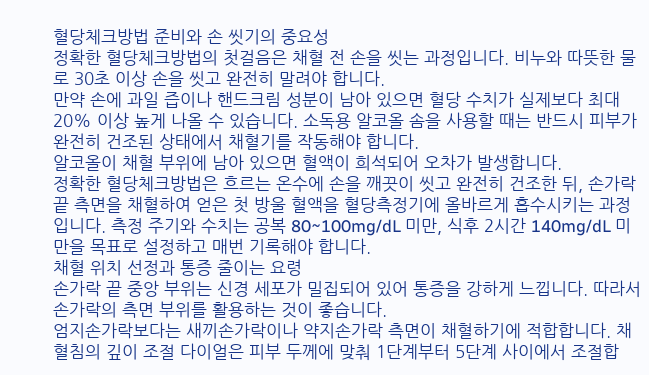혈당체크방법 준비와 손 씻기의 중요성
정확한 혈당체크방법의 첫걸음은 채혈 전 손을 씻는 과정입니다. 비누와 따뜻한 물로 30초 이상 손을 씻고 완전히 말려야 합니다.
만약 손에 과일 즙이나 핸드크림 성분이 남아 있으면 혈당 수치가 실제보다 최대 20% 이상 높게 나올 수 있습니다. 소독용 알코올 솜을 사용할 때는 반드시 피부가 완전히 건조된 상태에서 채혈기를 작동해야 합니다.
알코올이 채혈 부위에 남아 있으면 혈액이 희석되어 오차가 발생합니다.
정확한 혈당체크방법은 흐르는 온수에 손을 깨끗이 씻고 완전히 건조한 뒤, 손가락 끝 측면을 채혈하여 얻은 첫 방울 혈액을 혈당측정기에 올바르게 흡수시키는 과정입니다. 측정 주기와 수치는 공복 80~100mg/dL 미만, 식후 2시간 140mg/dL 미만을 목표로 설정하고 매번 기록해야 합니다.
채혈 위치 선정과 통증 줄이는 요령
손가락 끝 중앙 부위는 신경 세포가 밀집되어 있어 통증을 강하게 느낍니다. 따라서 손가락의 측면 부위를 활용하는 것이 좋습니다.
엄지손가락보다는 새끼손가락이나 약지손가락 측면이 채혈하기에 적합합니다. 채혈침의 깊이 조절 다이얼은 피부 두께에 맞춰 1단계부터 5단계 사이에서 조절합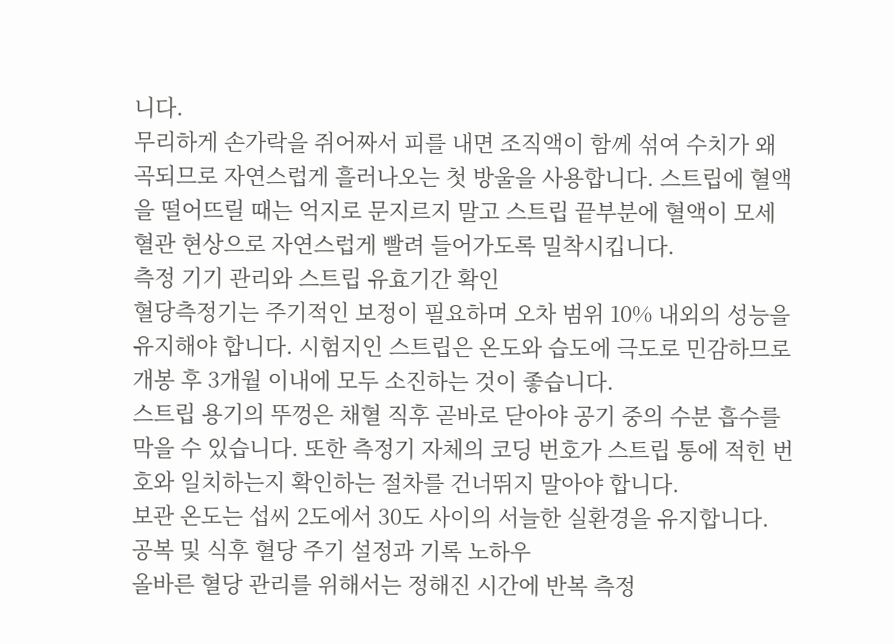니다.
무리하게 손가락을 쥐어짜서 피를 내면 조직액이 함께 섞여 수치가 왜곡되므로 자연스럽게 흘러나오는 첫 방울을 사용합니다. 스트립에 혈액을 떨어뜨릴 때는 억지로 문지르지 말고 스트립 끝부분에 혈액이 모세혈관 현상으로 자연스럽게 빨려 들어가도록 밀착시킵니다.
측정 기기 관리와 스트립 유효기간 확인
혈당측정기는 주기적인 보정이 필요하며 오차 범위 10% 내외의 성능을 유지해야 합니다. 시험지인 스트립은 온도와 습도에 극도로 민감하므로 개봉 후 3개월 이내에 모두 소진하는 것이 좋습니다.
스트립 용기의 뚜껑은 채혈 직후 곧바로 닫아야 공기 중의 수분 흡수를 막을 수 있습니다. 또한 측정기 자체의 코딩 번호가 스트립 통에 적힌 번호와 일치하는지 확인하는 절차를 건너뛰지 말아야 합니다.
보관 온도는 섭씨 2도에서 30도 사이의 서늘한 실환경을 유지합니다.
공복 및 식후 혈당 주기 설정과 기록 노하우
올바른 혈당 관리를 위해서는 정해진 시간에 반복 측정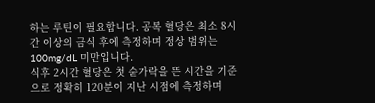하는 루틴이 필요합니다. 공복 혈당은 최소 8시간 이상의 금식 후에 측정하며 정상 범위는 100mg/dL 미만입니다.
식후 2시간 혈당은 첫 숟가락을 뜬 시간을 기준으로 정확히 120분이 지난 시점에 측정하며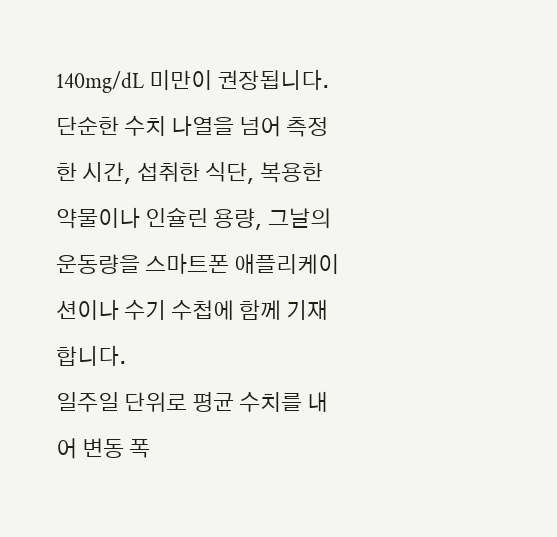140mg/dL 미만이 권장됩니다. 단순한 수치 나열을 넘어 측정한 시간, 섭취한 식단, 복용한 약물이나 인슐린 용량, 그날의 운동량을 스마트폰 애플리케이션이나 수기 수첩에 함께 기재합니다.
일주일 단위로 평균 수치를 내어 변동 폭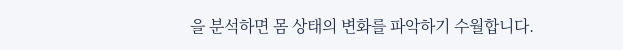을 분석하면 몸 상태의 변화를 파악하기 수월합니다.